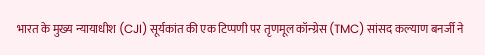भारत के मुख्य न्यायाधीश (CJI) सूर्यकांत की एक टिप्पणी पर तृणमूल कॉन्ग्रेस (TMC) सांसद कल्याण बनर्जी ने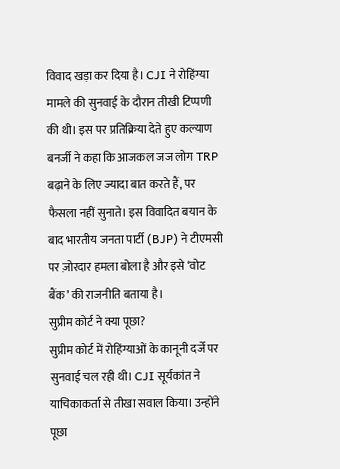विवाद खड़ा कर दिया है। CJI ने रोहिंग्या मामले की सुनवाई के दौरान तीखी टिप्पणी की थी। इस पर प्रतिक्रिया देते हुए कल्याण बनर्जी ने कहा कि आजकल जज लोग TRP बढ़ाने के लिए ज्यादा बात करते हैं, पर फैसला नहीं सुनाते। इस विवादित बयान के बाद भारतीय जनता पार्टी (BJP) ने टीएमसी पर ज़ोरदार हमला बोला है और इसे ‘वोट बैंक’ की राजनीति बताया है।
सुप्रीम कोर्ट ने क्या पूछा?
सुप्रीम कोर्ट में रोहिंग्याओं के कानूनी दर्जे पर सुनवाई चल रही थी। CJI सूर्यकांत ने याचिकाकर्ता से तीखा सवाल किया। उन्होंने पूछा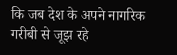कि जब देश के अपने नागरिक गरीबी से जूझ रहे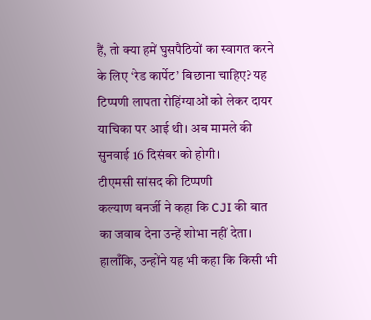हैं, तो क्या हमें घुसपैठियों का स्वागत करने के लिए ‘रेड कार्पेट’ बिछाना चाहिए? यह टिप्पणी लापता रोहिंग्याओं को लेकर दायर याचिका पर आई थी। अब मामले की सुनवाई 16 दिसंबर को होगी।
टीएमसी सांसद की टिप्पणी
कल्याण बनर्जी ने कहा कि CJI की बात का जवाब देना उन्हें शोभा नहीं देता। हालाँकि, उन्होंने यह भी कहा कि किसी भी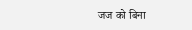जज को बिना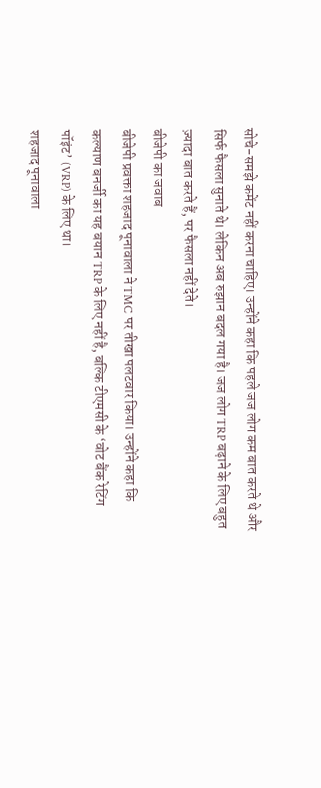सोचे-समझे कमेंट नहीं करना चाहिए। उन्होंने कहा कि पहले जज लोग कम बात करते थे और सिर्फ फैसला सुनाते थे। लेकिन अब रुझान बदल गया है। जज लोग TRP बढ़ाने के लिए बहुत ज़्यादा बात करते हैं, पर फैसला नहीं देते।
बीजेपी का जवाब
बीजेपी प्रवक्ता शहजाद पूनावाला ने TMC पर तीखा पलटवार किया। उन्होंने कहा कि कल्याण बनर्जी का यह बयान TRP के लिए नहीं है, बल्कि टीएमसी के ‘वोट बैंक रेटिंग पॉइंट’ (VRP) के लिए था।
शहजाद पूनावाला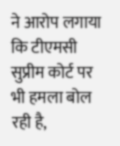ने आरोप लगाया कि टीएमसी सुप्रीम कोर्ट पर भी हमला बोल रही है,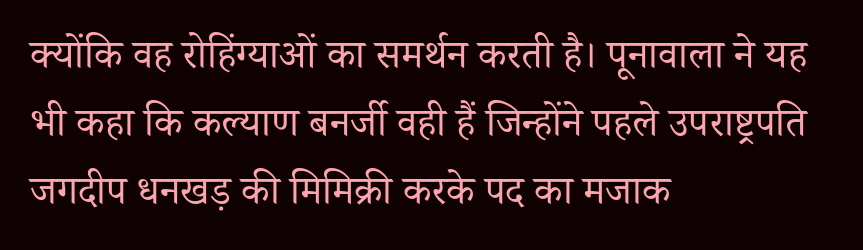क्योंकि वह रोहिंग्याओं का समर्थन करती है। पूनावाला ने यह भी कहा कि कल्याण बनर्जी वही हैं जिन्होंने पहले उपराष्ट्रपति जगदीप धनखड़ की मिमिक्री करके पद का मजाक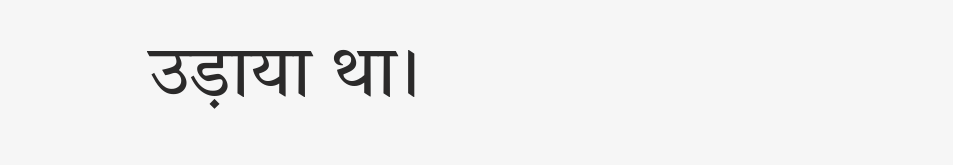उड़ाया था।